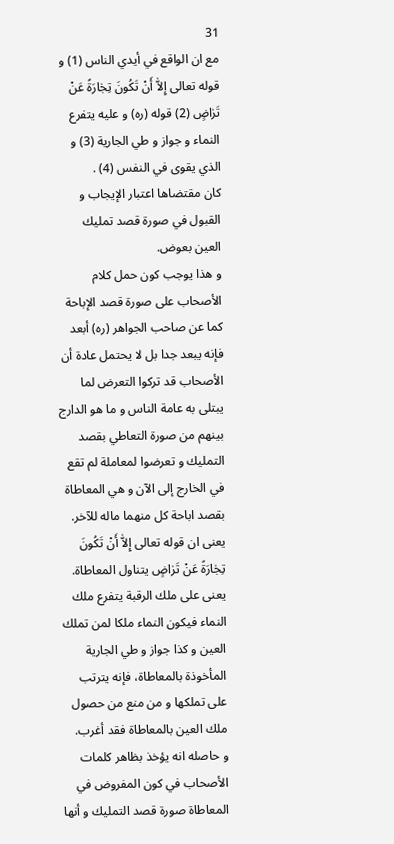31
مع ان الواقع في أيدي الناس (1) و قوله تعالى إِلاّٰ أَنْ تَكُونَ تِجٰارَةً عَنْ تَرٰاضٍ (2) قوله (ره) و عليه يتفرع النماء و جواز و طي الجارية (3) و الذي يقوى في النفس (4) .
كان مقتضاها اعتبار الإيجاب و القبول في صورة قصد تمليك العين بعوض.
و هذا يوجب كون حمل كلام الأصحاب على صورة قصد الإباحة كما عن صاحب الجواهر (ره) أبعد فإنه يبعد جدا بل لا يحتمل عادة أن الأصحاب قد تركوا التعرض لما يبتلى به عامة الناس و ما هو الدارج بينهم من صورة التعاطي بقصد التمليك و تعرضوا لمعاملة لم تقع في الخارج إلى الآن و هي المعاطاة بقصد اباحة كل منهما ماله للآخر.
يعنى ان قوله تعالى إِلاّٰ أَنْ تَكُونَ تِجٰارَةً عَنْ تَرٰاضٍ يتناول المعاطاة.
يعنى على ملك الرقبة يتفرع ملك النماء فيكون النماء ملكا لمن تملك العين و كذا جواز و طي الجارية المأخوذة بالمعاطاة، فإنه يترتب على تملكها و من منع من حصول ملك العين بالمعاطاة فقد أغرب.
و حاصله انه يؤخذ بظاهر كلمات الأصحاب في كون المفروض في المعاطاة صورة قصد التمليك و أنها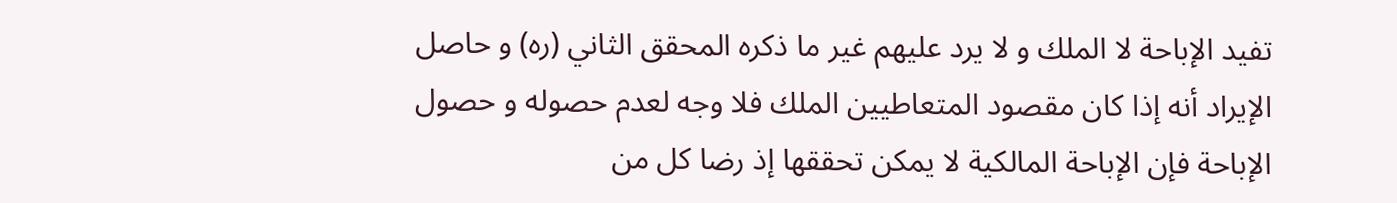تفيد الإباحة لا الملك و لا يرد عليهم غير ما ذكره المحقق الثاني (ره) و حاصل الإيراد أنه إذا كان مقصود المتعاطيين الملك فلا وجه لعدم حصوله و حصول الإباحة فإن الإباحة المالكية لا يمكن تحققها إذ رضا كل من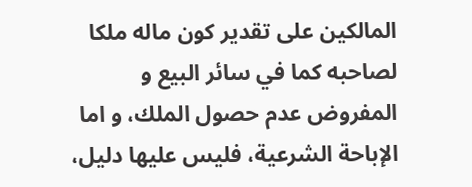المالكين على تقدير كون ماله ملكا لصاحبه كما في سائر البيع و المفروض عدم حصول الملك، و اما الإباحة الشرعية، فليس عليها دليل،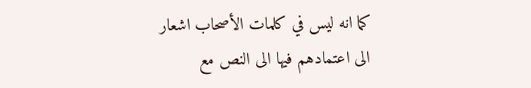كما انه ليس في كلمات الأصحاب اشعار الى اعتمادهم فيها الى النص مع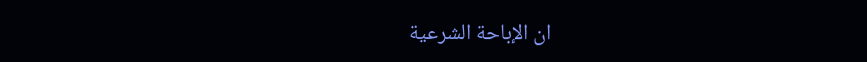ان الإباحة الشرعية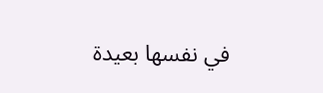في نفسها بعيدة